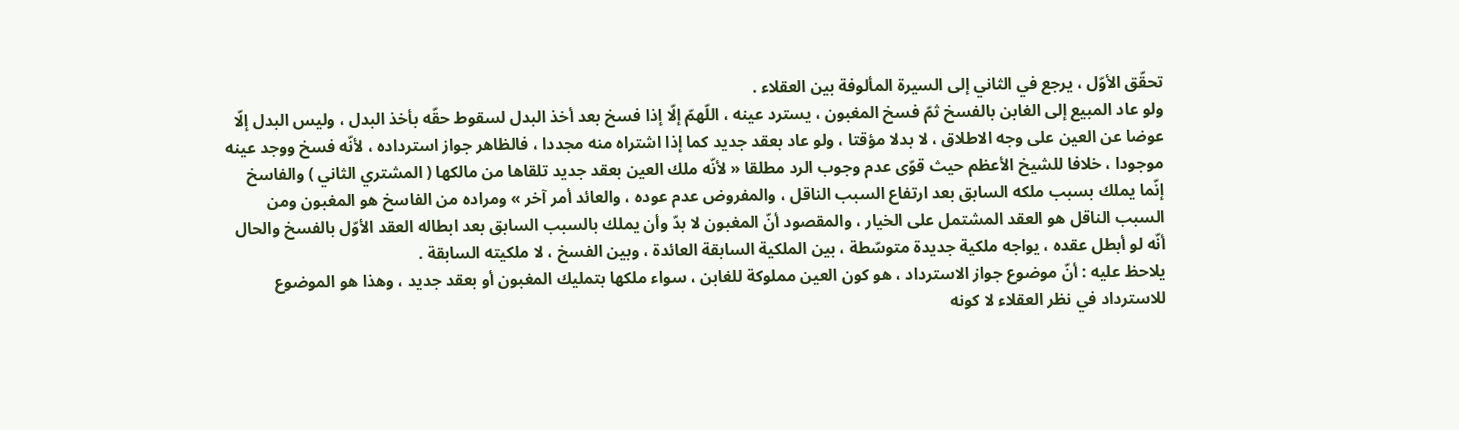تحقّق الأوّل ، يرجع في الثاني إلى السيرة المألوفة بين العقلاء .
ولو عاد المبيع إلى الغابن بالفسخ ثمّ فسخ المغبون ، يسترد عينه ، اللّهمّ إلّا إذا فسخ بعد أخذ البدل لسقوط حقّه بأخذ البدل ، وليس البدل إلّا عوضا عن العين على وجه الاطلاق ، لا بدلا مؤقتا ، ولو عاد بعقد جديد كما إذا اشتراه منه مجددا ، فالظاهر جواز استرداده ، لأنّه فسخ ووجد عينه موجودا ، خلافا للشيخ الأعظم حيث قوّى عدم وجوب الرد مطلقا « لأنّه ملك العين بعقد جديد تلقاها من مالكها ( المشتري الثاني ) والفاسخ إنّما يملك بسبب ملكه السابق بعد ارتفاع السبب الناقل ، والمفروض عدم عوده ، والعائد أمر آخر » ومراده من الفاسخ هو المغبون ومن السبب الناقل هو العقد المشتمل على الخيار ، والمقصود أنّ المغبون لا بدّ وأن يملك بالسبب السابق بعد ابطاله العقد الأوّل بالفسخ والحال أنّه لو أبطل عقده ، يواجه ملكية جديدة متوسّطة ، بين الملكية السابقة العائدة ، وبين الفسخ ، لا ملكيته السابقة .
يلاحظ عليه : أنّ موضوع جواز الاسترداد ، هو كون العين مملوكة للغابن ، سواء ملكها بتمليك المغبون أو بعقد جديد ، وهذا هو الموضوع للاسترداد في نظر العقلاء لا كونه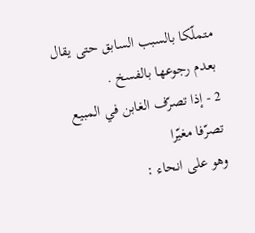متملّكا بالسبب السابق حتى يقال بعدم رجوعها بالفسخ .
2 - إذا تصرّف الغابن في المبيع تصرّفا مغيّرا
وهو على انحاء :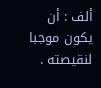ألف : أن يكون موجبا لنقيصته .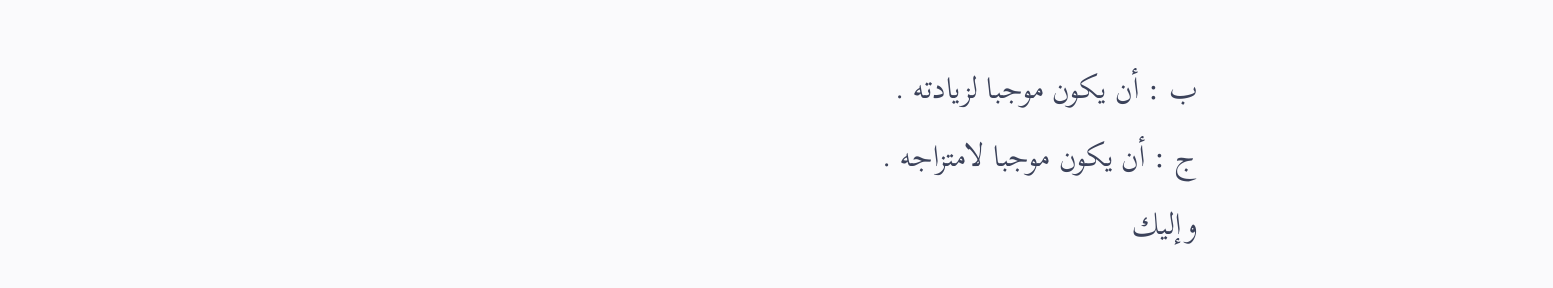ب : أن يكون موجبا لزيادته .
ج : أن يكون موجبا لامتزاجه .
وإليك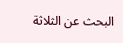البحث عن الثلاثة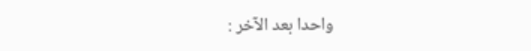واحدا بعد الآخر :